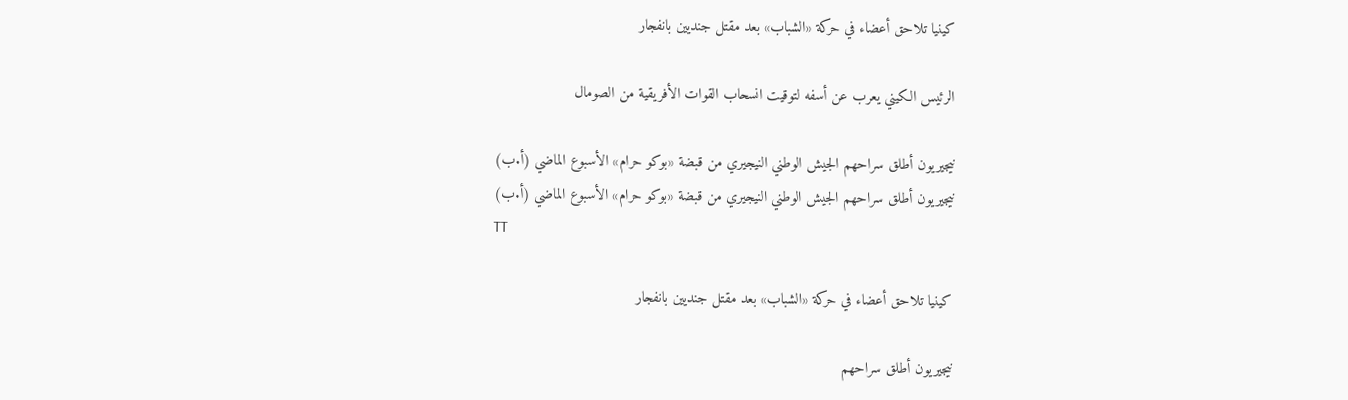كينيا تلاحق أعضاء في حركة «الشباب» بعد مقتل جنديين بانفجار

الرئيس الكيني يعرب عن أسفه لتوقيت انسحاب القوات الأفريقية من الصومال

نيجيريون أطلق سراحهم الجيش الوطني النيجيري من قبضة «بوكو حرام» الأسبوع الماضي (أ.ب)
نيجيريون أطلق سراحهم الجيش الوطني النيجيري من قبضة «بوكو حرام» الأسبوع الماضي (أ.ب)
TT

كينيا تلاحق أعضاء في حركة «الشباب» بعد مقتل جنديين بانفجار

نيجيريون أطلق سراحهم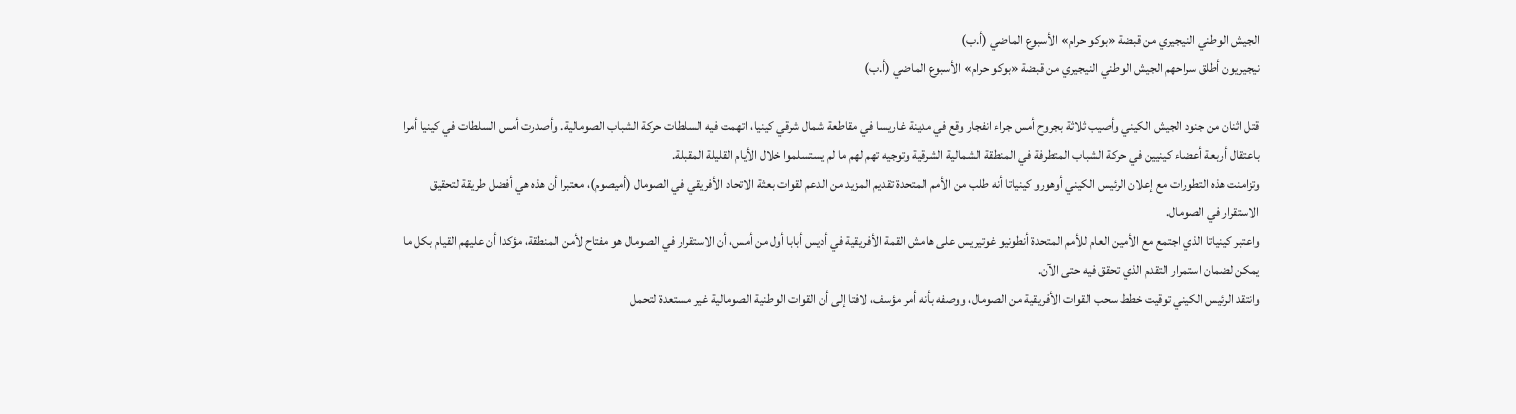الجيش الوطني النيجيري من قبضة «بوكو حرام» الأسبوع الماضي (أ.ب)
نيجيريون أطلق سراحهم الجيش الوطني النيجيري من قبضة «بوكو حرام» الأسبوع الماضي (أ.ب)

قتل اثنان من جنود الجيش الكيني وأصيب ثلاثة بجروح أمس جراء انفجار وقع في مدينة غاريسا في مقاطعة شمال شرقي كينيا، اتهمت فيه السلطات حركة الشباب الصومالية. وأصدرت أمس السلطات في كينيا أمرا باعتقال أربعة أعضاء كينيين في حركة الشباب المتطرفة في المنطقة الشمالية الشرقية وتوجيه تهم لهم ما لم يستسلموا خلال الأيام القليلة المقبلة.
وتزامنت هذه التطورات مع إعلان الرئيس الكيني أوهورو كينياتا أنه طلب من الأمم المتحدة تقديم المزيد من الدعم لقوات بعثة الاتحاد الأفريقي في الصومال (أميصوم)، معتبرا أن هذه هي أفضل طريقة لتحقيق الاستقرار في الصومال.
واعتبر كينياتا الذي اجتمع مع الأمين العام للأمم المتحدة أنطونيو غوتيريس على هامش القمة الأفريقية في أديس أبابا أول من أمس، أن الاستقرار في الصومال هو مفتاح لأمن المنطقة، مؤكدا أن عليهم القيام بكل ما يمكن لضمان استمرار التقدم الذي تحقق فيه حتى الآن.
وانتقد الرئيس الكيني توقيت خطط سحب القوات الأفريقية من الصومال، ووصفه بأنه أمر مؤسف، لافتا إلى أن القوات الوطنية الصومالية غير مستعدة لتحمل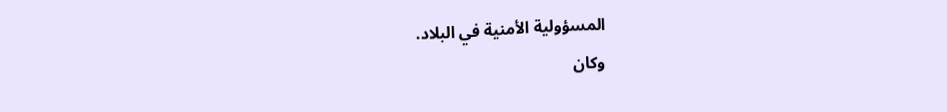المسؤولية الأمنية في البلاد.
وكان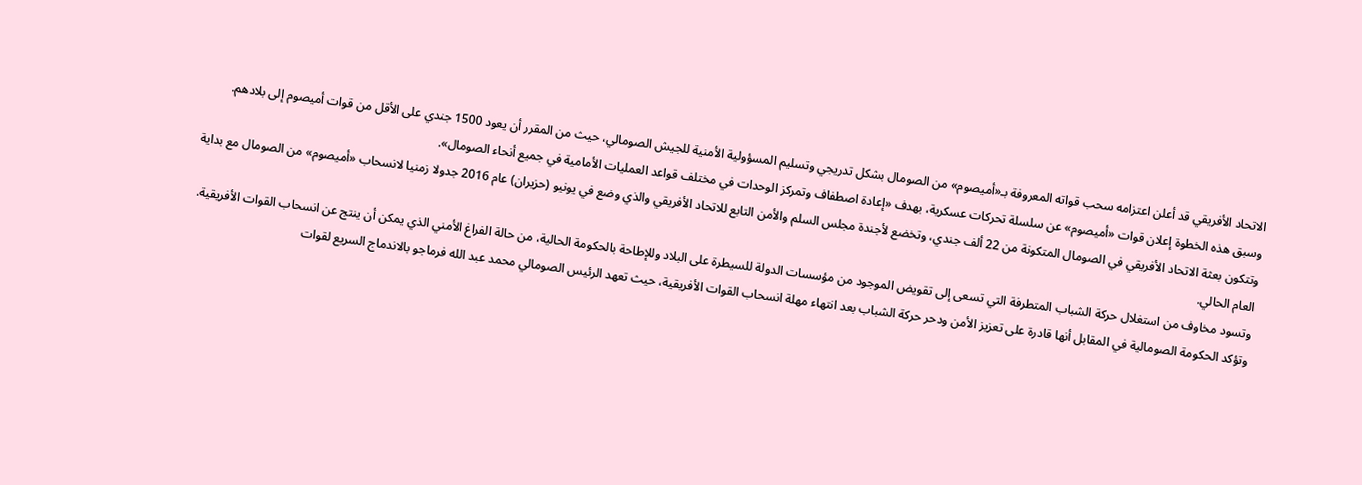الاتحاد الأفريقي قد أعلن اعتزامه سحب قواته المعروفة بـ«أميصوم» من الصومال بشكل تدريجي وتسليم المسؤولية الأمنية للجيش الصومالي، حيث من المقرر أن يعود 1500 جندي على الأقل من قوات أميصوم إلى بلادهم.
وسبق هذه الخطوة إعلان قوات «أميصوم» عن سلسلة تحركات عسكرية، بهدف «إعادة اصطفاف وتمركز الوحدات في مختلف قواعد العمليات الأمامية في جميع أنحاء الصومال».
وتتكون بعثة الاتحاد الأفريقي في الصومال المتكونة من 22 ألف جندي، وتخضع لأجندة مجلس السلم والأمن التابع للاتحاد الأفريقي والذي وضع في يونيو (حزيران) عام 2016 جدولا زمنيا لانسحاب «أميصوم» من الصومال مع بداية العام الحالي.
وتسود مخاوف من استغلال حركة الشباب المتطرفة التي تسعى إلى تقويض الموجود من مؤسسات الدولة للسيطرة على البلاد وللإطاحة بالحكومة الحالية، من حالة الفراغ الأمني الذي يمكن أن ينتج عن انسحاب القوات الأفريقية.
وتؤكد الحكومة الصومالية في المقابل أنها قادرة على تعزيز الأمن ودحر حركة الشباب بعد انتهاء مهلة انسحاب القوات الأفريقية، حيث تعهد الرئيس الصومالي محمد عبد الله فرماجو بالاندماج السريع لقوات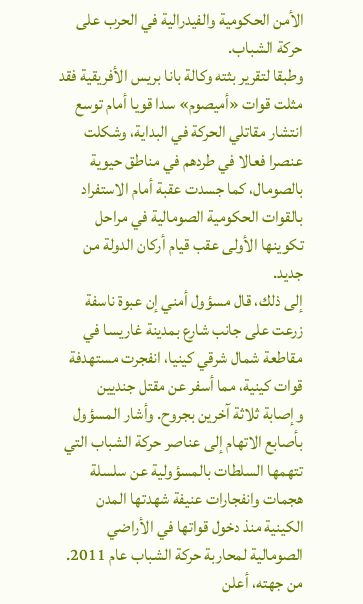الأمن الحكومية والفيدرالية في الحرب على حركة الشباب.
وطبقا لتقرير بثته وكالة بانا بريس الأفريقية فقد مثلت قوات «أميصوم» سدا قويا أمام توسع انتشار مقاتلي الحركة في البداية، وشكلت عنصرا فعالا في طردهم في مناطق حيوية بالصومال، كما جسدت عقبة أمام الاستفراد بالقوات الحكومية الصومالية في مراحل تكوينها الأولى عقب قيام أركان الدولة من جديد.
إلى ذلك، قال مسؤول أمني إن عبوة ناسفة زرعت على جانب شارع بمدينة غاريسا في مقاطعة شمال شرقي كينيا، انفجرت مستهدفة قوات كينية، مما أسفر عن مقتل جنديين وإصابة ثلاثة آخرين بجروح. وأشار المسؤول بأصابع الاتهام إلى عناصر حركة الشباب التي تتهمها السلطات بالمسؤولية عن سلسلة هجمات وانفجارات عنيفة شهدتها المدن الكينية منذ دخول قواتها في الأراضي الصومالية لمحاربة حركة الشباب عام 2011.
من جهته، أعلن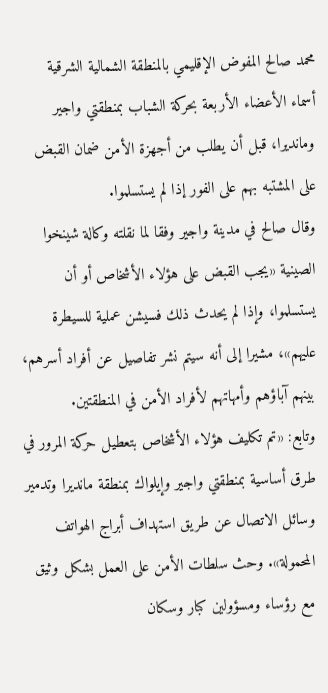محمد صالح المفوض الإقليمي بالمنطقة الشمالية الشرقية أسماء الأعضاء الأربعة بحركة الشباب بمنطقتي واجير ومانديرا، قبل أن يطلب من أجهزة الأمن ضمان القبض على المشتبه بهم على الفور إذا لم يستسلموا.
وقال صالح في مدينة واجير وفقا لما نقلته وكالة شينخوا الصينية «يجب القبض على هؤلاء الأشخاص أو أن يستسلموا، وإذا لم يحدث ذلك فسيشن عملية للسيطرة عليهم»، مشيرا إلى أنه سيتم نشر تفاصيل عن أفراد أسرهم، بينهم آباؤهم وأمهاتهم لأفراد الأمن في المنطقتين.
وتابع: «تم تكليف هؤلاء الأشخاص بتعطيل حركة المرور في طرق أساسية بمنطقتي واجير وإيلواك بمنطقة مانديرا وتدمير وسائل الاتصال عن طريق استهداف أبراج الهواتف المحمولة». وحث سلطات الأمن على العمل بشكل وثيق مع رؤساء ومسؤولين كبار وسكان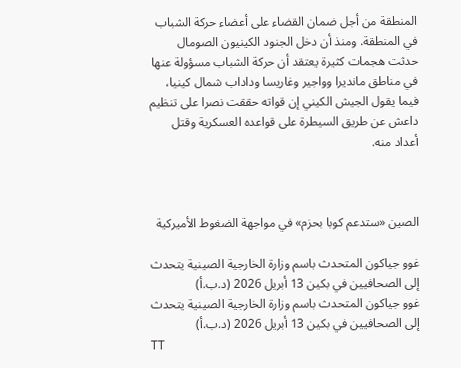المنطقة من أجل ضمان القضاء على أعضاء حركة الشباب في المنطقة. ومنذ أن دخل الجنود الكينيون الصومال حدثت هجمات كثيرة يعتقد أن حركة الشباب مسؤولة عنها في مناطق مانديرا وواجير وغاريسا وداداب شمال كينيا، فيما يقول الجيش الكيني إن قواته حققت نصرا على تنظيم داعش عن طريق السيطرة على قواعده العسكرية وقتل أعداد منه.



الصين «ستدعم كوبا بحزم» في مواجهة الضغوط الأميركية

غوو جياكون المتحدث باسم وزارة الخارجية الصينية يتحدث إلى الصحافيين في بكين 13 أبريل 2026 (د.ب.أ)
غوو جياكون المتحدث باسم وزارة الخارجية الصينية يتحدث إلى الصحافيين في بكين 13 أبريل 2026 (د.ب.أ)
TT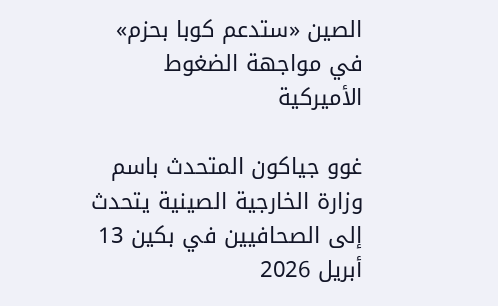الصين «ستدعم كوبا بحزم» في مواجهة الضغوط الأميركية

غوو جياكون المتحدث باسم وزارة الخارجية الصينية يتحدث إلى الصحافيين في بكين 13 أبريل 2026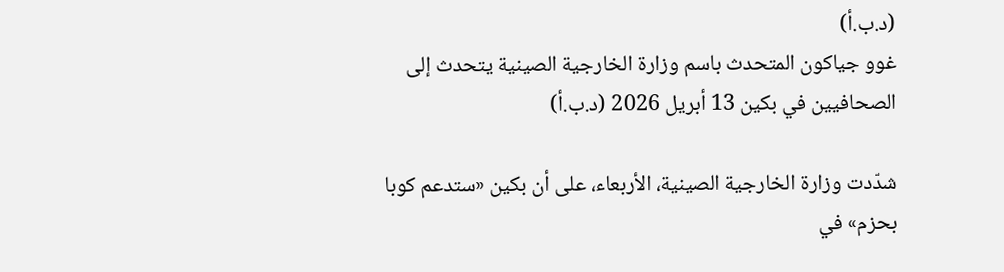(د.ب.أ)
غوو جياكون المتحدث باسم وزارة الخارجية الصينية يتحدث إلى الصحافيين في بكين 13 أبريل 2026 (د.ب.أ)

شدّدت وزارة الخارجية الصينية، الأربعاء، على أن بكين «ستدعم كوبا بحزم» في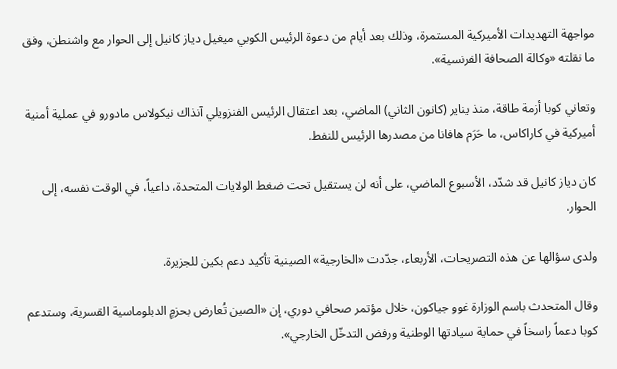مواجهة التهديدات الأميركية المستمرة، وذلك بعد أيام من دعوة الرئيس الكوبي ميغيل دياز كانيل إلى الحوار مع واشنطن، وفق ما نقلته «وكالة الصحافة الفرنسية».

وتعاني كوبا أزمة طاقة، منذ يناير (كانون الثاني) الماضي، بعد اعتقال الرئيس الفنزويلي آنذاك نيكولاس مادورو في عملية أمنية أميركية في كاراكاس، ما حَرَم هافانا من مصدرها الرئيس للنفط.

كان دياز كانيل قد شدّد، الأسبوع الماضي، على أنه لن يستقيل تحت ضغط الولايات المتحدة، داعياً، في الوقت نفسه، إلى الحوار.

ولدى سؤالها عن هذه التصريحات، الأربعاء، جدّدت «الخارجية» الصينية تأكيد دعم بكين للجزيرة.

وقال المتحدث باسم الوزارة غوو جياكون، خلال مؤتمر صحافي دوري، إن «الصين تُعارض بحزمٍ الدبلوماسية القسرية، وستدعم كوبا دعماً راسخاً في حماية سيادتها الوطنية ورفض التدخّل الخارجي».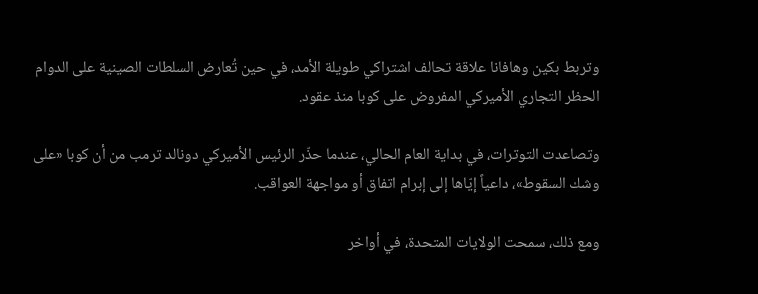وتربط بكين وهافانا علاقة تحالف اشتراكي طويلة الأمد، في حين تُعارض السلطات الصينية على الدوام الحظر التجاري الأميركي المفروض على كوبا منذ عقود.

وتصاعدت التوترات، في بداية العام الحالي، عندما حذّر الرئيس الأميركي دونالد ترمب من أن كوبا «على وشك السقوط»، داعياً إيّاها إلى إبرام اتفاق أو مواجهة العواقب.

ومع ذلك، سمحت الولايات المتحدة، في أواخر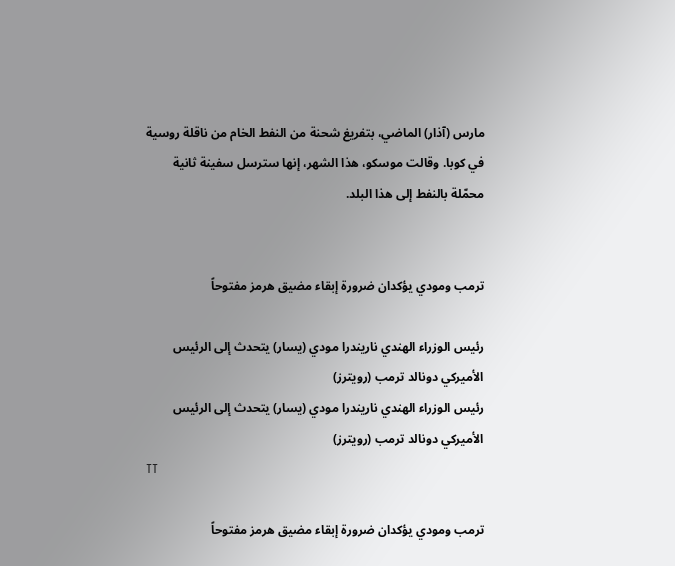مارس (آذار) الماضي، بتفريغ شحنة من النفط الخام من ناقلة روسية في كوبا. وقالت موسكو، هذا الشهر، إنها سترسل سفينة ثانية محمّلة بالنفط إلى هذا البلد.


ترمب ومودي يؤكدان ضرورة إبقاء مضيق هرمز مفتوحاً

رئيس الوزراء الهندي ناريندرا مودي (يسار) يتحدث إلى الرئيس الأميركي دونالد ترمب (رويترز)
رئيس الوزراء الهندي ناريندرا مودي (يسار) يتحدث إلى الرئيس الأميركي دونالد ترمب (رويترز)
TT

ترمب ومودي يؤكدان ضرورة إبقاء مضيق هرمز مفتوحاً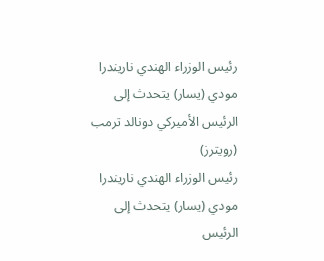رئيس الوزراء الهندي ناريندرا مودي (يسار) يتحدث إلى الرئيس الأميركي دونالد ترمب (رويترز)
رئيس الوزراء الهندي ناريندرا مودي (يسار) يتحدث إلى الرئيس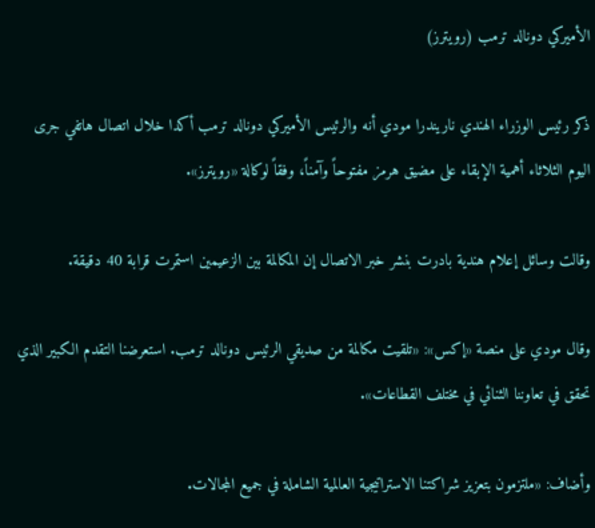الأميركي دونالد ترمب (رويترز)

ذكر رئيس الوزراء الهندي ناريندرا مودي أنه والرئيس الأميركي دونالد ترمب أكدا خلال اتصال هاتفي جرى اليوم الثلاثاء أهمية الإبقاء على مضيق هرمز مفتوحاً وآمناً، وفقاً لوكالة «رويترز».

وقالت وسائل إعلام هندية بادرت بنشر خبر الاتصال ‌إن المكالمة بين ‌الزعيمين استمرت ‌قرابة 40 دقيقة.

وقال مودي على منصة «إكس»: «تلقيت مكالمة من صديقي الرئيس دونالد ترمب. استعرضنا التقدم الكبير الذي تحقق في تعاوننا الثنائي في مختلف القطاعات».

وأضاف: «ملتزمون بتعزيز شراكتنا الاستراتيجية ‌العالمية ‌الشاملة في جميع المجالات.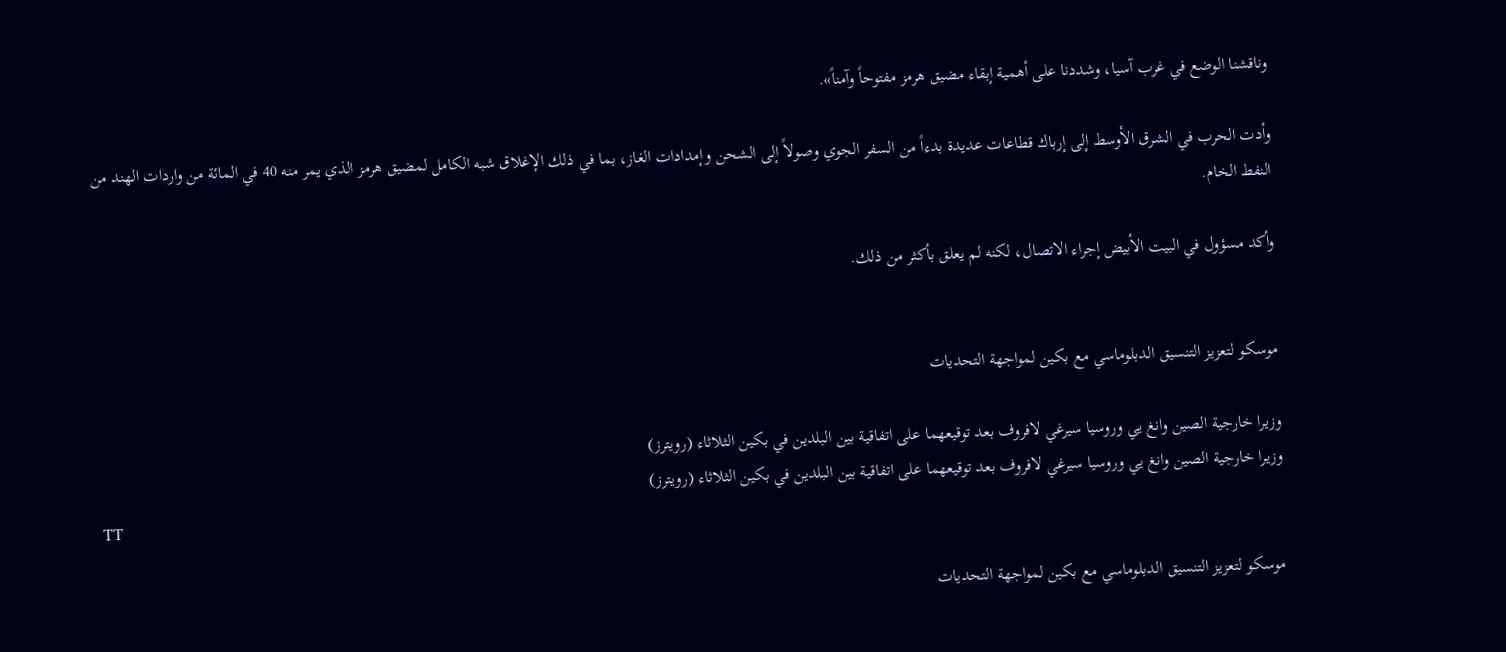وناقشنا ‌الوضع في غرب آسيا، ‌وشددنا على أهمية إبقاء مضيق هرمز مفتوحاً وآمناً».

وأدت الحرب في الشرق الأوسط إلى إرباك ‌قطاعات عديدة بدءاً من السفر الجوي وصولاً إلى الشحن وإمدادات الغاز، بما في ذلك الإغلاق شبه الكامل لمضيق هرمز الذي يمر منه 40 في المائة من واردات الهند من النفط الخام.

وأكد مسؤول في البيت الأبيض إجراء الاتصال، لكنه لم يعلق بأكثر من ذلك.


موسكو لتعزيز التنسيق الدبلوماسي مع بكين لمواجهة التحديات

وزيرا خارجية الصين وانغ يي وروسيا سيرغي لافروف بعد توقيعهما على اتفاقية بين البلدين في بكين الثلاثاء (رويترز)
وزيرا خارجية الصين وانغ يي وروسيا سيرغي لافروف بعد توقيعهما على اتفاقية بين البلدين في بكين الثلاثاء (رويترز)
TT

موسكو لتعزيز التنسيق الدبلوماسي مع بكين لمواجهة التحديات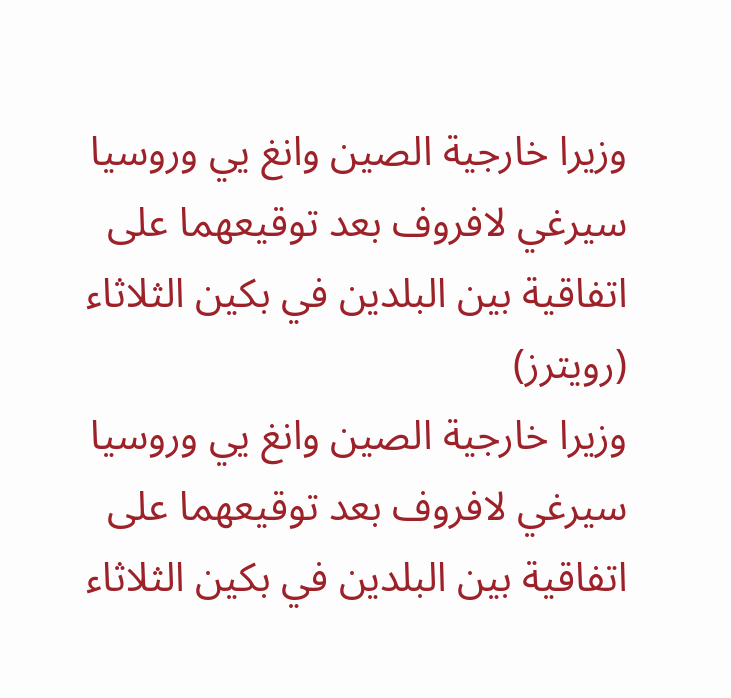وزيرا خارجية الصين وانغ يي وروسيا سيرغي لافروف بعد توقيعهما على اتفاقية بين البلدين في بكين الثلاثاء (رويترز)
وزيرا خارجية الصين وانغ يي وروسيا سيرغي لافروف بعد توقيعهما على اتفاقية بين البلدين في بكين الثلاثاء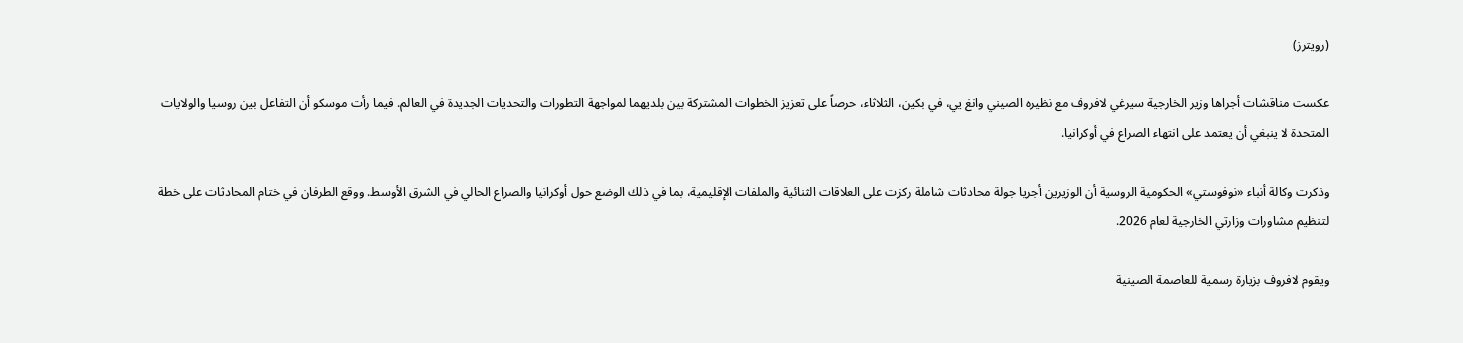(رويترز)

عكست مناقشات أجراها وزير الخارجية سيرغي لافروف مع نظيره الصيني وانغ يي، في بكين، الثلاثاء، حرصاً على تعزيز الخطوات المشتركة بين بلديهما لمواجهة التطورات والتحديات الجديدة في العالم. فيما رأت موسكو أن التفاعل بين روسيا والولايات المتحدة لا ينبغي أن يعتمد على انتهاء الصراع في أوكرانيا.

وذكرت وكالة أنباء «نوفوستي» الحكومية الروسية أن الوزيرين أجريا جولة محادثات شاملة ركزت على العلاقات الثنائية والملفات الإقليمية، بما في ذلك الوضع حول أوكرانيا والصراع الحالي في الشرق الأوسط. ووقع الطرفان في ختام المحادثات على خطة لتنظيم مشاورات وزارتي الخارجية لعام 2026.

ويقوم لافروف بزيارة رسمية للعاصمة الصينية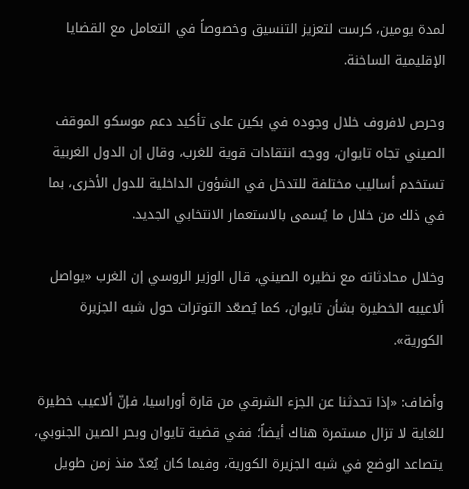لمدة يومين، كرست لتعزيز التنسيق وخصوصاً في التعامل مع القضايا الإقليمية الساخنة.

وحرص لافروف خلال وجوده في بكين على تأكيد دعم موسكو الموقف الصيني تجاه تايوان، ووجه انتقادات قوية للغرب، وقال إن الدول الغربية تستخدم أساليب مختلفة للتدخل في الشؤون الداخلية للدول الأخرى، بما في ذلك من خلال ما يُسمى بالاستعمار الانتخابي الجديد.

وخلال محادثاته مع نظيره الصيني، قال الوزير الروسي إن الغرب «يواصل ألاعيبه الخطيرة بشأن تايوان، كما يُصعّد التوترات حول شبه الجزيرة الكورية».

وأضاف: «إذا تحدثنا عن الجزء الشرقي من قارة أوراسيا، فإنّ ألاعيب خطيرة للغاية لا تزال مستمرة هناك أيضاً؛ ففي قضية تايوان وبحر الصين الجنوبي، يتصاعد الوضع في شبه الجزيرة الكورية، وفيما كان يُعدّ منذ زمن طويل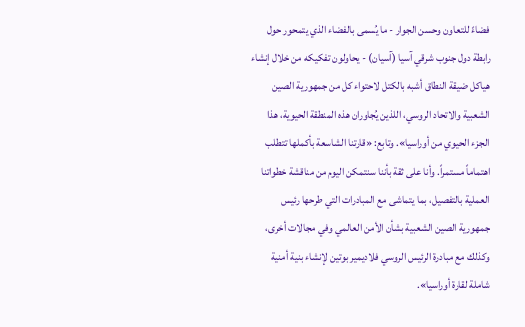فضاءً للتعاون وحسن الجوار - ما يُسمى بالفضاء الذي يتمحور حول رابطة دول جنوب شرقي آسيا (آسيان) - يحاولون تفكيكه من خلال إنشاء هياكل ضيقة النطاق أشبه بالكتل لاحتواء كل من جمهورية الصين الشعبية والاتحاد الروسي، اللذين يُجاوران هذه المنطقة الحيوية، هذا الجزء الحيوي من أوراسيا». وتابع: «قارتنا الشاسعة بأكملها تتطلب اهتماماً مستمراً. وأنا على ثقة بأننا سنتمكن اليوم من مناقشة خطواتنا العملية بالتفصيل، بما يتماشى مع المبادرات التي طرحها رئيس جمهورية الصين الشعبية بشأن الأمن العالمي وفي مجالات أخرى، وكذلك مع مبادرة الرئيس الروسي فلاديمير بوتين لإنشاء بنية أمنية شاملة لقارة أوراسيا».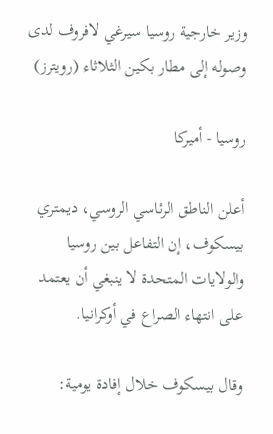وزير خارجية روسيا سيرغي لافروف لدى وصوله إلى مطار بكين الثلاثاء (رويترز)

روسيا - أميركا

أعلن الناطق الرئاسي الروسي، ديمتري بيسكوف، إن التفاعل بين روسيا والولايات المتحدة لا ينبغي أن يعتمد على انتهاء الصراع في أوكرانيا.

وقال بيسكوف خلال إفادة يومية: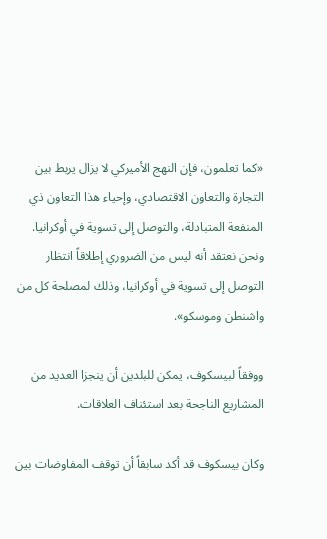«كما تعلمون، فإن النهج الأميركي لا يزال يربط بين التجارة والتعاون الاقتصادي، وإحياء هذا التعاون ذي المنفعة المتبادلة، والتوصل إلى تسوية في أوكرانيا. ونحن نعتقد أنه ليس من الضروري إطلاقاً انتظار التوصل إلى تسوية في أوكرانيا، وذلك لمصلحة كل من واشنطن وموسكو».

ووفقاً لبيسكوف، يمكن للبلدين أن ينجزا العديد من المشاريع الناجحة بعد استئناف العلاقات.

وكان بيسكوف قد أكد سابقاً أن توقف المفاوضات بين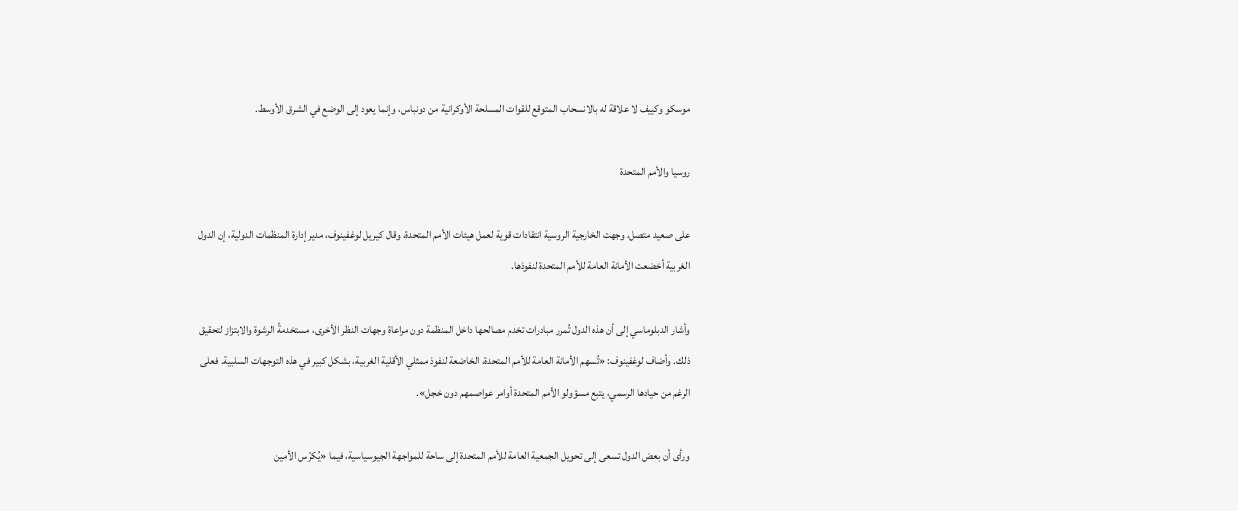موسكو وكييف لا علاقة له بالانسحاب المتوقع للقوات المسلحة الأوكرانية من دونباس، وإنما يعود إلى الوضع في الشرق الأوسط.

روسيا والأمم المتحدة

على صعيد متصل، وجهت الخارجية الروسية انتقادات قوية لعمل هيئات الأمم المتحدة، وقال كيريل لوغفينوف، مدير إدارة المنظمات الدولية، إن الدول الغربية أخضعت الأمانة العامة للأمم المتحدة لنفوذها.

وأشار الدبلوماسي إلى أن هذه الدول تُمرر مبادرات تخدم مصالحها داخل المنظمة دون مراعاة وجهات النظر الأخرى، مستخدمةً الرشوة والابتزاز لتحقيق ذلك. وأضاف لوغفينوف: «تُسهم الأمانة العامة للأمم المتحدة، الخاضعة لنفوذ ممثلي الأقلية الغربية، بشكل كبير في هذه التوجهات السلبية. فعلى الرغم من حيادها الرسمي، يتبع مسؤولو الأمم المتحدة أوامر عواصمهم دون خجل».

ورأى أن بعض الدول تسعى إلى تحويل الجمعية العامة للأمم المتحدة إلى ساحة للمواجهة الجيوسياسية، فيما «يُكرّس الأمين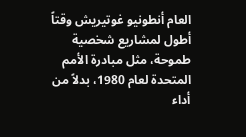العام أنطونيو غوتيريش وقتاً أطول لمشاريع شخصية طموحة، مثل مبادرة الأمم المتحدة لعام 1980، بدلاً من أداء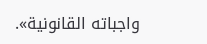واجباته القانونية».